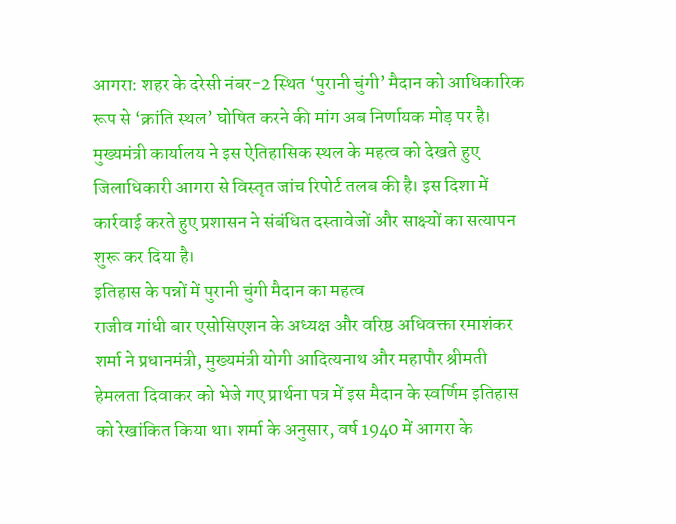आगरा: शहर के दरेसी नंबर-2 स्थित ‘पुरानी चुंगी’ मैदान को आधिकारिक रूप से ‘क्रांति स्थल’ घोषित करने की मांग अब निर्णायक मोड़ पर है। मुख्यमंत्री कार्यालय ने इस ऐतिहासिक स्थल के महत्व को देखते हुए जिलाधिकारी आगरा से विस्तृत जांच रिपोर्ट तलब की है। इस दिशा में कार्रवाई करते हुए प्रशासन ने संबंधित दस्तावेजों और साक्ष्यों का सत्यापन शुरू कर दिया है।
इतिहास के पन्नों में पुरानी चुंगी मैदान का महत्व
राजीव गांधी बार एसोसिएशन के अध्यक्ष और वरिष्ठ अधिवक्ता रमाशंकर शर्मा ने प्रधानमंत्री, मुख्यमंत्री योगी आदित्यनाथ और महापौर श्रीमती हेमलता दिवाकर को भेजे गए प्रार्थना पत्र में इस मैदान के स्वर्णिम इतिहास को रेखांकित किया था। शर्मा के अनुसार, वर्ष 1940 में आगरा के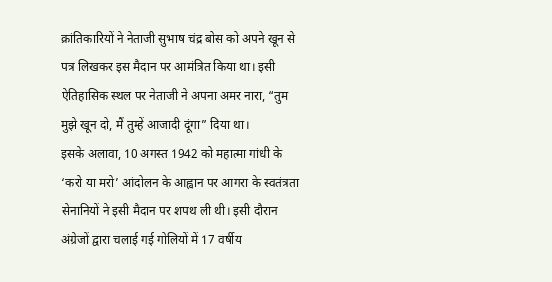क्रांतिकारियों ने नेताजी सुभाष चंद्र बोस को अपने खून से पत्र लिखकर इस मैदान पर आमंत्रित किया था। इसी ऐतिहासिक स्थल पर नेताजी ने अपना अमर नारा, “तुम मुझे खून दो, मैं तुम्हें आजादी दूंगा” दिया था।
इसके अलावा, 10 अगस्त 1942 को महात्मा गांधी के ‘करो या मरो’ आंदोलन के आह्वान पर आगरा के स्वतंत्रता सेनानियों ने इसी मैदान पर शपथ ली थी। इसी दौरान अंग्रेजों द्वारा चलाई गई गोलियों में 17 वर्षीय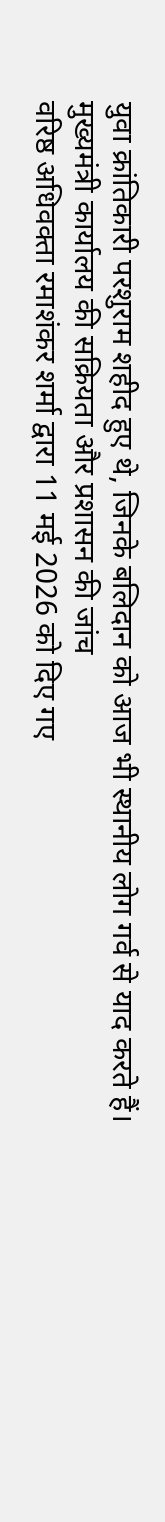युवा क्रांतिकारी परशुराम शहीद हुए थे, जिनके बलिदान को आज भी स्थानीय लोग गर्व से याद करते हैं।
मुख्यमंत्री कार्यालय की सक्रियता और प्रशासन की जांच
वरिष्ठ अधिवक्ता रमाशंकर शर्मा द्वारा 11 मई 2026 को दिए गए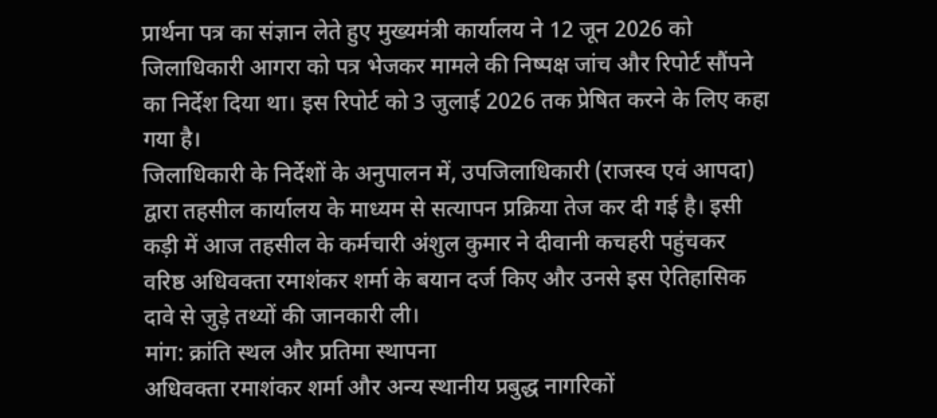प्रार्थना पत्र का संज्ञान लेते हुए मुख्यमंत्री कार्यालय ने 12 जून 2026 को जिलाधिकारी आगरा को पत्र भेजकर मामले की निष्पक्ष जांच और रिपोर्ट सौंपने का निर्देश दिया था। इस रिपोर्ट को 3 जुलाई 2026 तक प्रेषित करने के लिए कहा गया है।
जिलाधिकारी के निर्देशों के अनुपालन में, उपजिलाधिकारी (राजस्व एवं आपदा) द्वारा तहसील कार्यालय के माध्यम से सत्यापन प्रक्रिया तेज कर दी गई है। इसी कड़ी में आज तहसील के कर्मचारी अंशुल कुमार ने दीवानी कचहरी पहुंचकर वरिष्ठ अधिवक्ता रमाशंकर शर्मा के बयान दर्ज किए और उनसे इस ऐतिहासिक दावे से जुड़े तथ्यों की जानकारी ली।
मांग: क्रांति स्थल और प्रतिमा स्थापना
अधिवक्ता रमाशंकर शर्मा और अन्य स्थानीय प्रबुद्ध नागरिकों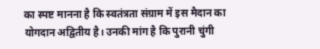का स्पष्ट मानना है कि स्वतंत्रता संग्राम में इस मैदान का योगदान अद्वितीय है। उनकी मांग है कि पुरानी चुंगी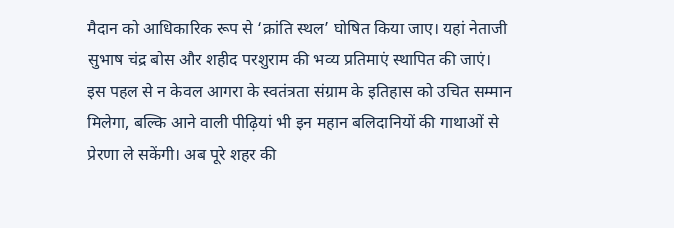मैदान को आधिकारिक रूप से ‘क्रांति स्थल’ घोषित किया जाए। यहां नेताजी सुभाष चंद्र बोस और शहीद परशुराम की भव्य प्रतिमाएं स्थापित की जाएं।
इस पहल से न केवल आगरा के स्वतंत्रता संग्राम के इतिहास को उचित सम्मान मिलेगा, बल्कि आने वाली पीढ़ियां भी इन महान बलिदानियों की गाथाओं से प्रेरणा ले सकेंगी। अब पूरे शहर की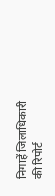निगाहें जिलाधिकारी की रिपोर्ट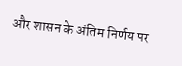और शासन के अंतिम निर्णय पर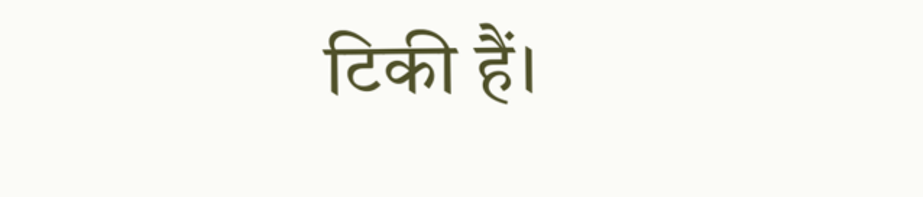टिकी हैं।